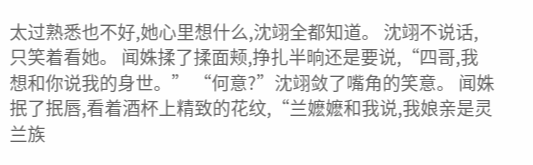太过熟悉也不好,她心里想什么,沈翊全都知道。 沈翊不说话,只笑着看她。 闻姝揉了揉面颊,挣扎半晌还是要说,“四哥,我想和你说我的身世。” “何意?”沈翊敛了嘴角的笑意。 闻姝抿了抿唇,看着酒杯上精致的花纹,“兰嬷嬷和我说,我娘亲是灵兰族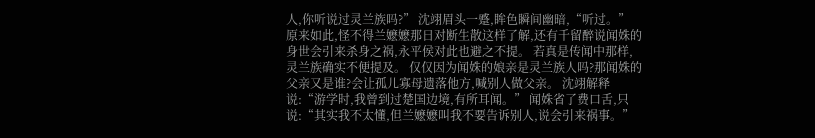人,你听说过灵兰族吗?” 沈翊眉头一蹙,眸色瞬间幽暗,“听过。” 原来如此,怪不得兰嬷嬷那日对断生散这样了解,还有千留醉说闻姝的身世会引来杀身之祸,永平侯对此也避之不提。 若真是传闻中那样,灵兰族确实不便提及。 仅仅因为闻姝的娘亲是灵兰族人吗?那闻姝的父亲又是谁?会让孤儿寡母遗落他方,喊别人做父亲。 沈翊解释说:“游学时,我曾到过楚国边境,有所耳闻。” 闻姝省了费口舌,只说:“其实我不太懂,但兰嬷嬷叫我不要告诉别人,说会引来祸事。”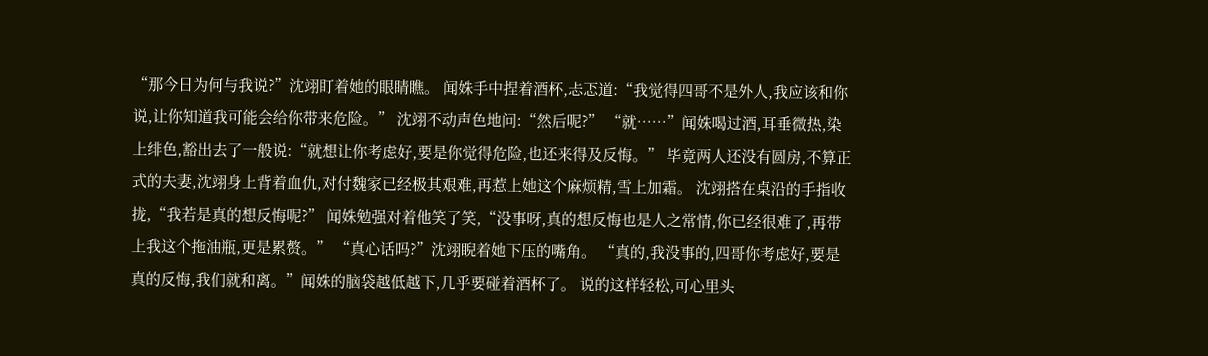“那今日为何与我说?”沈翊盯着她的眼睛瞧。 闻姝手中捏着酒杯,忐忑道:“我觉得四哥不是外人,我应该和你说,让你知道我可能会给你带来危险。” 沈翊不动声色地问:“然后呢?” “就……”闻姝喝过酒,耳垂微热,染上绯色,豁出去了一般说:“就想让你考虑好,要是你觉得危险,也还来得及反悔。” 毕竟两人还没有圆房,不算正式的夫妻,沈翊身上背着血仇,对付魏家已经极其艰难,再惹上她这个麻烦精,雪上加霜。 沈翊搭在桌沿的手指收拢,“我若是真的想反悔呢?” 闻姝勉强对着他笑了笑,“没事呀,真的想反悔也是人之常情,你已经很难了,再带上我这个拖油瓶,更是累赘。” “真心话吗?”沈翊睨着她下压的嘴角。 “真的,我没事的,四哥你考虑好,要是真的反悔,我们就和离。”闻姝的脑袋越低越下,几乎要碰着酒杯了。 说的这样轻松,可心里头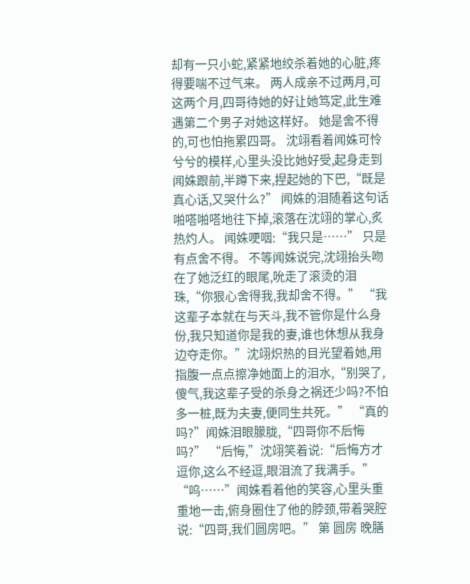却有一只小蛇,紧紧地绞杀着她的心脏,疼得要喘不过气来。 两人成亲不过两月,可这两个月,四哥待她的好让她笃定,此生难遇第二个男子对她这样好。 她是舍不得的,可也怕拖累四哥。 沈翊看着闻姝可怜兮兮的模样,心里头没比她好受,起身走到闻姝跟前,半蹲下来,捏起她的下巴,“既是真心话,又哭什么?” 闻姝的泪随着这句话啪嗒啪嗒地往下掉,滚落在沈翊的掌心,炙热灼人。 闻姝哽咽:“我只是……” 只是有点舍不得。 不等闻姝说完,沈翊抬头吻在了她泛红的眼尾,吮走了滚烫的泪珠,“你狠心舍得我,我却舍不得。” “我这辈子本就在与天斗,我不管你是什么身份,我只知道你是我的妻,谁也休想从我身边夺走你。”沈翊炽热的目光望着她,用指腹一点点擦净她面上的泪水,“别哭了,傻气,我这辈子受的杀身之祸还少吗?不怕多一桩,既为夫妻,便同生共死。” “真的吗?”闻姝泪眼朦胧,“四哥你不后悔吗?” “后悔,”沈翊笑着说:“后悔方才逗你,这么不经逗,眼泪流了我满手。” “呜……”闻姝看着他的笑容,心里头重重地一击,俯身圈住了他的脖颈,带着哭腔说:“四哥,我们圆房吧。” 第 圆房 晚膳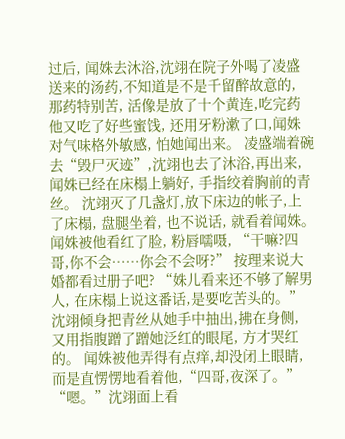过后, 闻姝去沐浴,沈翊在院子外喝了凌盛送来的汤药,不知道是不是千留醉故意的, 那药特别苦, 活像是放了十个黄连,吃完药他又吃了好些蜜饯, 还用牙粉漱了口,闻姝对气味格外敏感, 怕她闻出来。 凌盛端着碗去“毁尸灭迹”,沈翊也去了沐浴,再出来,闻姝已经在床榻上躺好, 手指绞着胸前的青丝。 沈翊灭了几盏灯,放下床边的帐子,上了床榻, 盘腿坐着, 也不说话, 就看着闻姝。 闻姝被他看红了脸, 粉唇嚅嗫, “干嘛?四哥,你不会……你会不会呀?” 按理来说大婚都看过册子吧? “姝儿看来还不够了解男人, 在床榻上说这番话,是要吃苦头的。”沈翊倾身把青丝从她手中抽出,拂在身侧, 又用指腹蹭了蹭她泛红的眼尾, 方才哭红的。 闻姝被他弄得有点痒,却没闭上眼睛, 而是直愣愣地看着他,“四哥,夜深了。” “嗯。”沈翊面上看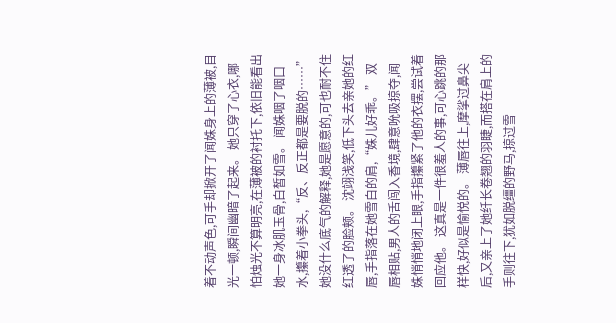着不动声色,可手却掀开了闻姝身上的薄被,目光一顿,瞬间幽暗了起来。 她只穿了心衣,哪怕烛光不算明亮,在薄被的衬托下,依旧能看出她一身冰肌玉骨,白皙如雪。 闻姝咽了咽口水,攥着小拳头,“反、反正都是要脱的……” 她没什么底气的解释,她是愿意的,可也耐不住红透了的脸颊。 沈翊浅笑,低下头去亲她的红唇,手指落在她雪白的肩,“姝儿好乖。” 双唇相贴,男人的舌闯入香境,肆意吮吸掠夺,闻姝悄悄地闭上眼,手指攥紧了他的衣摆,尝试着回应他。 这真是一件很羞人的事,可心跳的那样快,好似是愉悦的。 薄唇往上,摩挲过鼻尖后,又亲上了她纤长卷翘的羽睫,而搭在肩上的手则往下,犹如脱缰的野马,掠过雪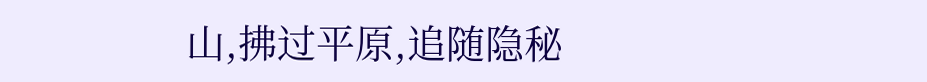山,拂过平原,追随隐秘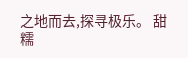之地而去,探寻极乐。 甜糯